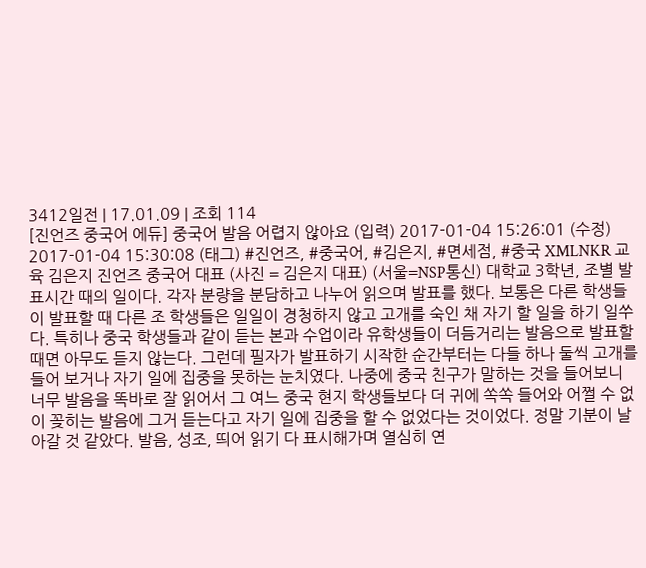3412일전 | 17.01.09 | 조회 114
[진언즈 중국어 에듀] 중국어 발음 어렵지 않아요 (입력) 2017-01-04 15:26:01 (수정) 2017-01-04 15:30:08 (태그) #진언즈, #중국어, #김은지, #면세점, #중국 XMLNKR 교육 김은지 진언즈 중국어 대표 (사진 = 김은지 대표) (서울=NSP통신) 대학교 3학년, 조별 발표시간 때의 일이다. 각자 분량을 분담하고 나누어 읽으며 발표를 했다. 보통은 다른 학생들이 발표할 때 다른 조 학생들은 일일이 경청하지 않고 고개를 숙인 채 자기 할 일을 하기 일쑤다. 특히나 중국 학생들과 같이 듣는 본과 수업이라 유학생들이 더듬거리는 발음으로 발표할 때면 아무도 듣지 않는다. 그런데 필자가 발표하기 시작한 순간부터는 다들 하나 둘씩 고개를 들어 보거나 자기 일에 집중을 못하는 눈치였다. 나중에 중국 친구가 말하는 것을 들어보니 너무 발음을 똑바로 잘 읽어서 그 여느 중국 현지 학생들보다 더 귀에 쏙쏙 들어와 어쩔 수 없이 꽂히는 발음에 그거 듣는다고 자기 일에 집중을 할 수 없었다는 것이었다. 정말 기분이 날아갈 것 같았다. 발음, 성조, 띄어 읽기 다 표시해가며 열심히 연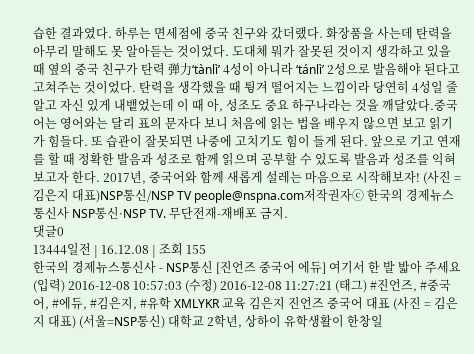습한 결과였다. 하루는 면세점에 중국 친구와 갔더랬다. 화장품을 사는데 탄력을 아무리 말해도 못 알아듣는 것이었다. 도대체 뭐가 잘못된 것이지 생각하고 있을 때 옆의 중국 친구가 탄력 弹力‘tànlì’ 4성이 아니라 ‘tánlì’ 2성으로 발음해야 된다고 고쳐주는 것이었다. 탄력을 생각했을 때 튕겨 떨어지는 느낌이라 당연히 4성일 줄 알고 자신 있게 내뱉었는데 이 때 아, 성조도 중요 하구나라는 것을 깨달았다.중국어는 영어와는 달리 표의 문자다 보니 처음에 읽는 법을 배우지 않으면 보고 읽기가 힘들다. 또 습관이 잘못되면 나중에 고치기도 힘이 들게 된다. 앞으로 기고 연재를 할 때 정확한 발음과 성조로 함께 읽으며 공부할 수 있도록 발음과 성조를 익혀보고자 한다. 2017년, 중국어와 함께 새롭게 설레는 마음으로 시작해보자! (사진 = 김은지 대표)NSP통신/NSP TV people@nspna.com저작권자ⓒ 한국의 경제뉴스통신사 NSP통신·NSP TV. 무단전재-재배포 금지.
댓글0
13444일전 | 16.12.08 | 조회 155
한국의 경제뉴스통신사 - NSP통신 [진언즈 중국어 에듀] 여기서 한 발 밟아 주세요 (입력) 2016-12-08 10:57:03 (수정) 2016-12-08 11:27:21 (태그) #진언즈, #중국어, #에듀, #김은지, #유학 XMLYKR 교육 김은지 진언즈 중국어 대표 (사진 = 김은지 대표) (서울=NSP통신) 대학교 2학년, 상하이 유학생활이 한창일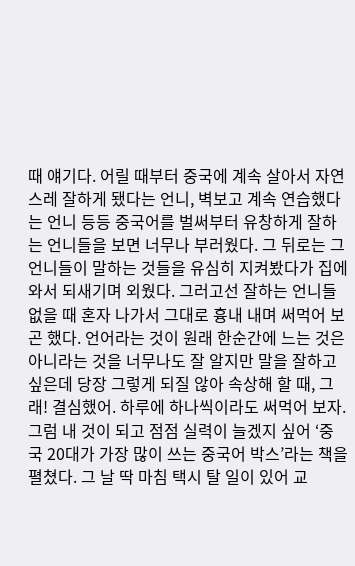때 얘기다. 어릴 때부터 중국에 계속 살아서 자연스레 잘하게 됐다는 언니, 벽보고 계속 연습했다는 언니 등등 중국어를 벌써부터 유창하게 잘하는 언니들을 보면 너무나 부러웠다. 그 뒤로는 그 언니들이 말하는 것들을 유심히 지켜봤다가 집에 와서 되새기며 외웠다. 그러고선 잘하는 언니들 없을 때 혼자 나가서 그대로 흉내 내며 써먹어 보곤 했다. 언어라는 것이 원래 한순간에 느는 것은 아니라는 것을 너무나도 잘 알지만 말을 잘하고 싶은데 당장 그렇게 되질 않아 속상해 할 때, 그래! 결심했어. 하루에 하나씩이라도 써먹어 보자. 그럼 내 것이 되고 점점 실력이 늘겠지 싶어 ‘중국 20대가 가장 많이 쓰는 중국어 박스’라는 책을 펼쳤다. 그 날 딱 마침 택시 탈 일이 있어 교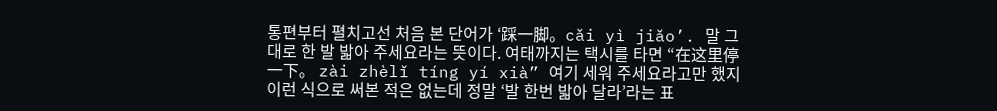통편부터 펼치고선 처음 본 단어가 ‘踩一脚。cǎi yì jiǎo’. 말 그대로 한 발 밟아 주세요라는 뜻이다. 여태까지는 택시를 타면 “在这里停一下。 zài zhèlǐ tíng yí xià” 여기 세워 주세요라고만 했지 이런 식으로 써본 적은 없는데 정말 ‘발 한번 밟아 달라’라는 표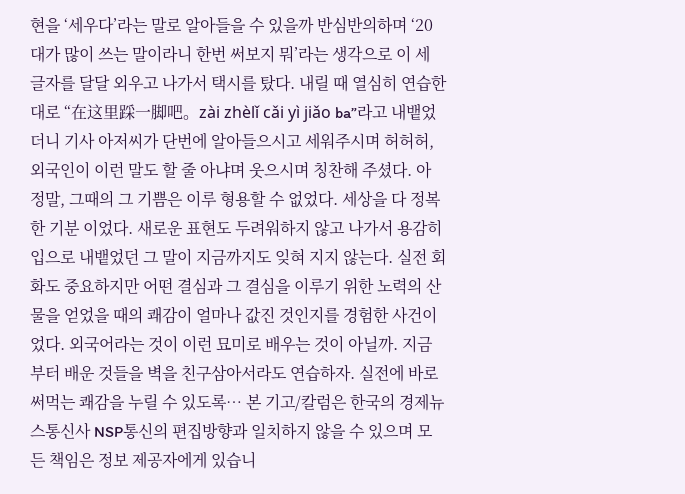현을 ‘세우다’라는 말로 알아들을 수 있을까 반심반의하며 ‘20대가 많이 쓰는 말이라니 한번 써보지 뭐’라는 생각으로 이 세 글자를 달달 외우고 나가서 택시를 탔다. 내릴 때 열심히 연습한대로 “在这里踩一脚吧。zài zhèlǐ cǎi yì jiǎo ba”라고 내뱉었더니 기사 아저씨가 단번에 알아들으시고 세워주시며 허허허, 외국인이 이런 말도 할 줄 아냐며 웃으시며 칭찬해 주셨다. 아 정말, 그때의 그 기쁨은 이루 형용할 수 없었다. 세상을 다 정복한 기분 이었다. 새로운 표현도 두려워하지 않고 나가서 용감히 입으로 내뱉었던 그 말이 지금까지도 잊혀 지지 않는다. 실전 회화도 중요하지만 어떤 결심과 그 결심을 이루기 위한 노력의 산물을 얻었을 때의 쾌감이 얼마나 값진 것인지를 경험한 사건이었다. 외국어라는 것이 이런 묘미로 배우는 것이 아닐까. 지금부터 배운 것들을 벽을 친구삼아서라도 연습하자. 실전에 바로 써먹는 쾌감을 누릴 수 있도록… 본 기고/칼럼은 한국의 경제뉴스통신사 NSP통신의 편집방향과 일치하지 않을 수 있으며 모든 책임은 정보 제공자에게 있습니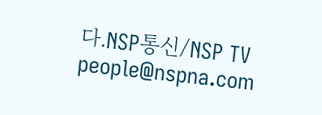다.NSP통신/NSP TV people@nspna.com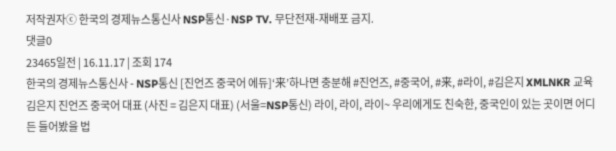저작권자ⓒ 한국의 경제뉴스통신사 NSP통신·NSP TV. 무단전재-재배포 금지.
댓글0
23465일전 | 16.11.17 | 조회 174
한국의 경제뉴스통신사 - NSP통신 [진언즈 중국어 에듀]‘来’하나면 충분해 #진언즈, #중국어, #来, #라이, #김은지 XMLNKR 교육 김은지 진언즈 중국어 대표 (사진 = 김은지 대표) (서울=NSP통신) 라이, 라이, 라이~ 우리에게도 친숙한, 중국인이 있는 곳이면 어디든 들어봤을 법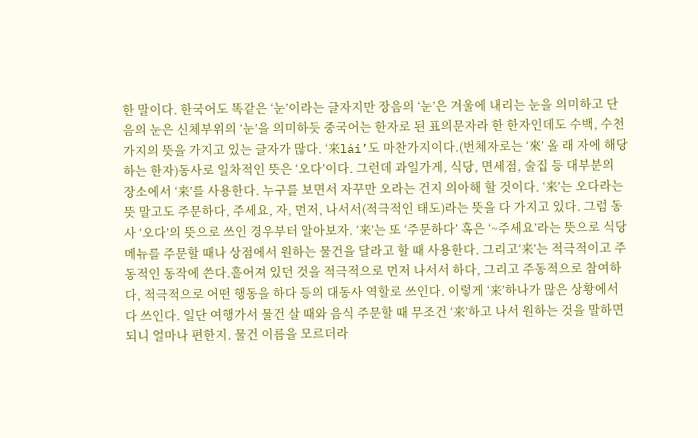한 말이다. 한국어도 똑같은 ‘눈’이라는 글자지만 장음의 ‘눈’은 겨울에 내리는 눈을 의미하고 단음의 눈은 신체부위의 ‘눈’을 의미하듯 중국어는 한자로 된 표의문자라 한 한자인데도 수백, 수천 가지의 뜻을 가지고 있는 글자가 많다. ‘来lái’도 마찬가지이다.(번체자로는 ‘來’ 올 래 자에 해당하는 한자)동사로 일차적인 뜻은 ‘오다’이다. 그런데 과일가게, 식당, 면세점, 술집 등 대부분의 장소에서 ‘来’를 사용한다. 누구를 보면서 자꾸만 오라는 건지 의아해 할 것이다. ‘来’는 오다라는 뜻 말고도 주문하다, 주세요, 자, 먼저, 나서서(적극적인 태도)라는 뜻을 다 가지고 있다. 그럼 동사 ‘오다’의 뜻으로 쓰인 경우부터 알아보자. ‘来’는 또 ‘주문하다’ 혹은 ‘~주세요’라는 뜻으로 식당 메뉴를 주문할 때나 상점에서 원하는 물건을 달라고 할 때 사용한다. 그리고‘来’는 적극적이고 주동적인 동작에 쓴다.흩어져 있던 것을 적극적으로 먼저 나서서 하다, 그리고 주동적으로 참여하다, 적극적으로 어떤 행동을 하다 등의 대동사 역할로 쓰인다. 이렇게 ‘来’하나가 많은 상황에서 다 쓰인다. 일단 여행가서 물건 살 때와 음식 주문할 때 무조건 ‘来’하고 나서 원하는 것을 말하면 되니 얼마나 편한지. 물건 이름을 모르더라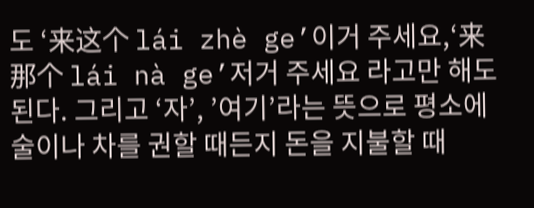도 ‘来这个 lái zhè ge’이거 주세요,‘来那个 lái nà ge’저거 주세요 라고만 해도 된다. 그리고 ‘자’, ’여기’라는 뜻으로 평소에 술이나 차를 권할 때든지 돈을 지불할 때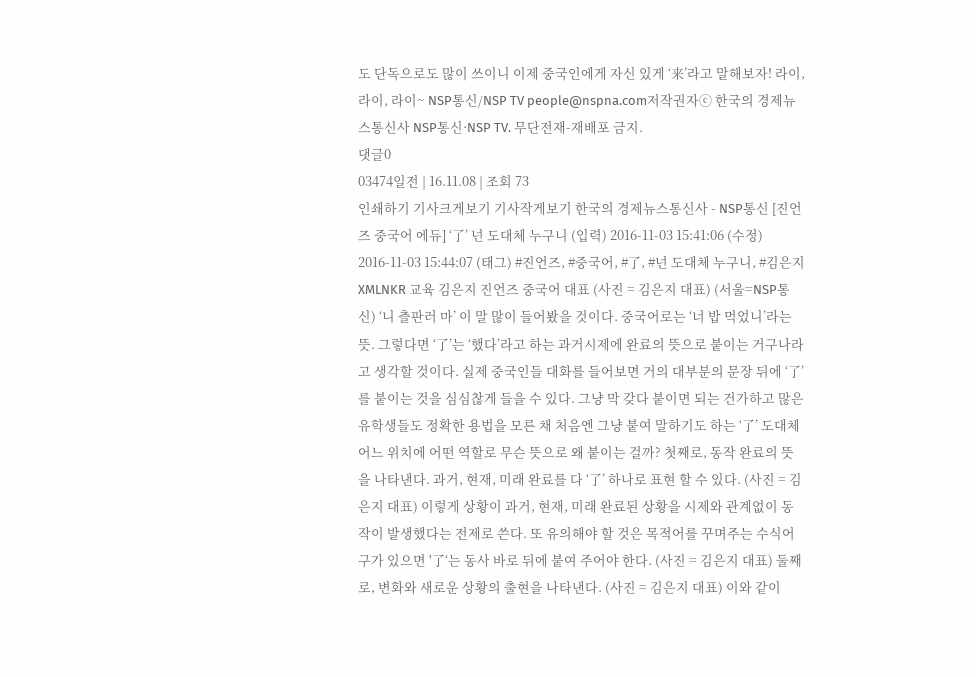도 단독으로도 많이 쓰이니 이제 중국인에게 자신 있게 ‘来’라고 말해보자! 라이, 라이, 라이~ NSP통신/NSP TV people@nspna.com저작권자ⓒ 한국의 경제뉴스통신사 NSP통신·NSP TV. 무단전재-재배포 금지.
댓글0
03474일전 | 16.11.08 | 조회 73
인쇄하기 기사크게보기 기사작게보기 한국의 경제뉴스통신사 - NSP통신 [진언즈 중국어 에듀] ‘了’ 넌 도대체 누구니 (입력) 2016-11-03 15:41:06 (수정) 2016-11-03 15:44:07 (태그) #진언즈, #중국어, #了, #넌 도대체 누구니, #김은지 XMLNKR 교육 김은지 진언즈 중국어 대표 (사진 = 김은지 대표) (서울=NSP통신) ‘니 츨판러 마’ 이 말 많이 들어봤을 것이다. 중국어로는 ‘너 밥 먹었니’라는 뜻. 그렇다면 ‘了’는 ‘했다’라고 하는 과거시제에 완료의 뜻으로 붙이는 거구나라고 생각할 것이다. 실제 중국인들 대화를 들어보면 거의 대부분의 문장 뒤에 ‘了’를 붙이는 것을 심심찮게 들을 수 있다. 그냥 막 갖다 붙이면 되는 건가하고 많은 유학생들도 정확한 용법을 모른 채 처음엔 그냥 붙여 말하기도 하는 ‘了’ 도대체 어느 위치에 어떤 역할로 무슨 뜻으로 왜 붙이는 걸까? 첫째로, 동작 완료의 뜻을 나타낸다. 과거, 현재, 미래 완료를 다 ‘了’ 하나로 표현 할 수 있다. (사진 = 김은지 대표) 이렇게 상황이 과거, 현재, 미래 완료된 상황을 시제와 관계없이 동작이 발생했다는 전제로 쓴다. 또 유의해야 할 것은 목적어를 꾸며주는 수식어구가 있으면 '了‘는 동사 바로 뒤에 붙여 주어야 한다. (사진 = 김은지 대표) 둘째로, 변화와 새로운 상황의 출현을 나타낸다. (사진 = 김은지 대표) 이와 같이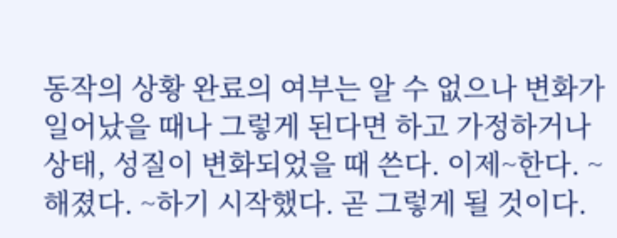동작의 상황 완료의 여부는 알 수 없으나 변화가 일어났을 때나 그렇게 된다면 하고 가정하거나 상태, 성질이 변화되었을 때 쓴다. 이제~한다. ~해졌다. ~하기 시작했다. 곧 그렇게 될 것이다.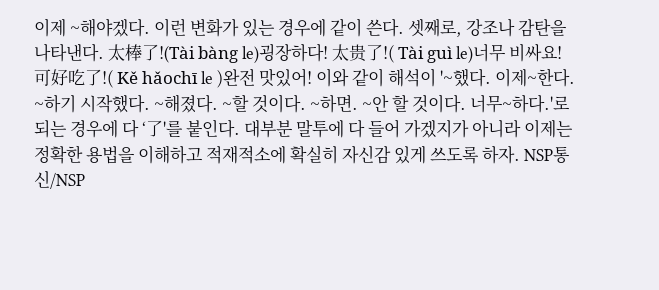이제 ~해야겠다. 이런 변화가 있는 경우에 같이 쓴다. 셋째로, 강조나 감탄을 나타낸다. 太棒了!(Tài bàng le)굉장하다! 太贵了!( Tài guì le)너무 비싸요! 可好吃了!( Kě hǎochī le )완전 맛있어! 이와 같이 해석이 '~했다. 이제~한다. ~하기 시작했다. ~해졌다. ~할 것이다. ~하면. ~안 할 것이다. 너무~하다.'로 되는 경우에 다 ‘了'를 붙인다. 대부분 말투에 다 들어 가겠지가 아니라 이제는 정확한 용법을 이해하고 적재적소에 확실히 자신감 있게 쓰도록 하자. NSP통신/NSP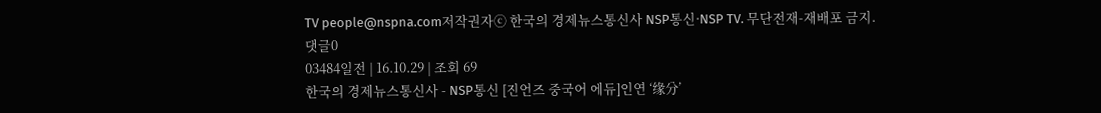TV people@nspna.com저작권자ⓒ 한국의 경제뉴스통신사 NSP통신·NSP TV. 무단전재-재배포 금지.
댓글0
03484일전 | 16.10.29 | 조회 69
한국의 경제뉴스통신사 - NSP통신 [진언즈 중국어 에듀]인연 ‘缘分’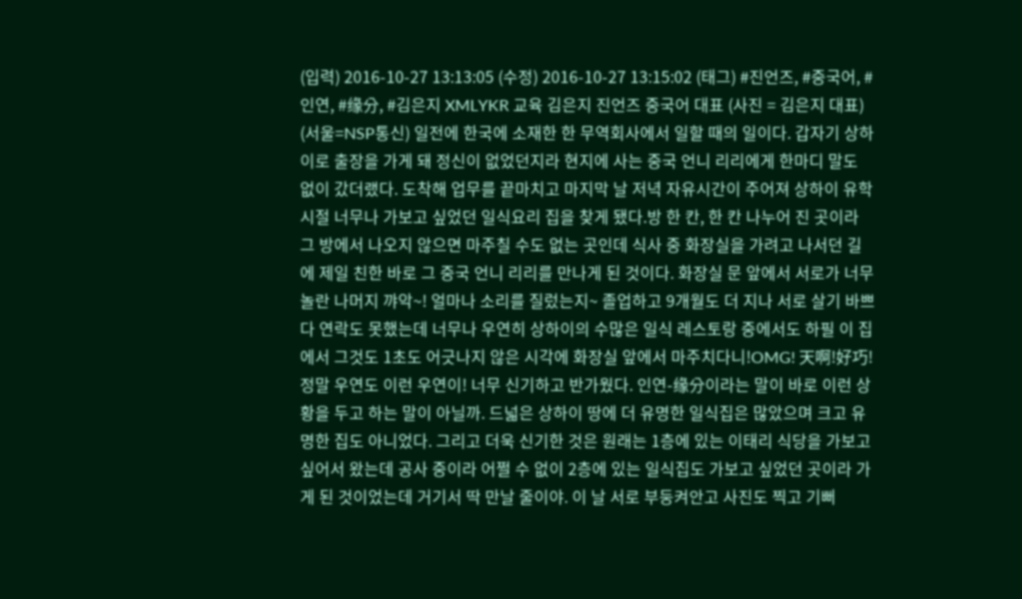(입력) 2016-10-27 13:13:05 (수정) 2016-10-27 13:15:02 (태그) #진언즈, #중국어, #인연, #缘分, #김은지 XMLYKR 교육 김은지 진언즈 중국어 대표 (사진 = 김은지 대표) (서울=NSP통신) 일전에 한국에 소재한 한 무역회사에서 일할 때의 일이다. 갑자기 상하이로 출장을 가게 돼 정신이 없었던지라 현지에 사는 중국 언니 리리에게 한마디 말도 없이 갔더랬다. 도착해 업무를 끝마치고 마지막 날 저녁 자유시간이 주어져 상하이 유학시절 너무나 가보고 싶었던 일식요리 집을 찾게 됐다.방 한 칸, 한 칸 나누어 진 곳이라 그 방에서 나오지 않으면 마주칠 수도 없는 곳인데 식사 중 화장실을 가려고 나서던 길에 제일 친한 바로 그 중국 언니 리리를 만나게 된 것이다. 화장실 문 앞에서 서로가 너무 놀란 나머지 꺄악~! 얼마나 소리를 질렀는지~ 졸업하고 9개월도 더 지나 서로 살기 바쁘다 연락도 못했는데 너무나 우연히 상하이의 수많은 일식 레스토랑 중에서도 하필 이 집에서 그것도 1초도 어긋나지 않은 시각에 화장실 앞에서 마주치다니!OMG! 天啊!好巧! 정말 우연도 이런 우연이! 너무 신기하고 반가웠다. 인연-缘分이라는 말이 바로 이런 상황을 두고 하는 말이 아닐까. 드넓은 상하이 땅에 더 유명한 일식집은 많았으며 크고 유명한 집도 아니었다. 그리고 더욱 신기한 것은 원래는 1층에 있는 이태리 식당을 가보고 싶어서 왔는데 공사 중이라 어쩔 수 없이 2층에 있는 일식집도 가보고 싶었던 곳이라 가게 된 것이었는데 거기서 딱 만날 줄이야. 이 날 서로 부둥켜안고 사진도 찍고 기뻐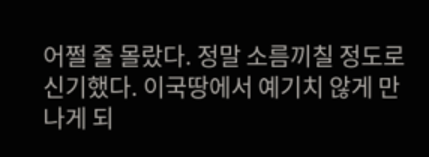어쩔 줄 몰랐다. 정말 소름끼칠 정도로 신기했다. 이국땅에서 예기치 않게 만나게 되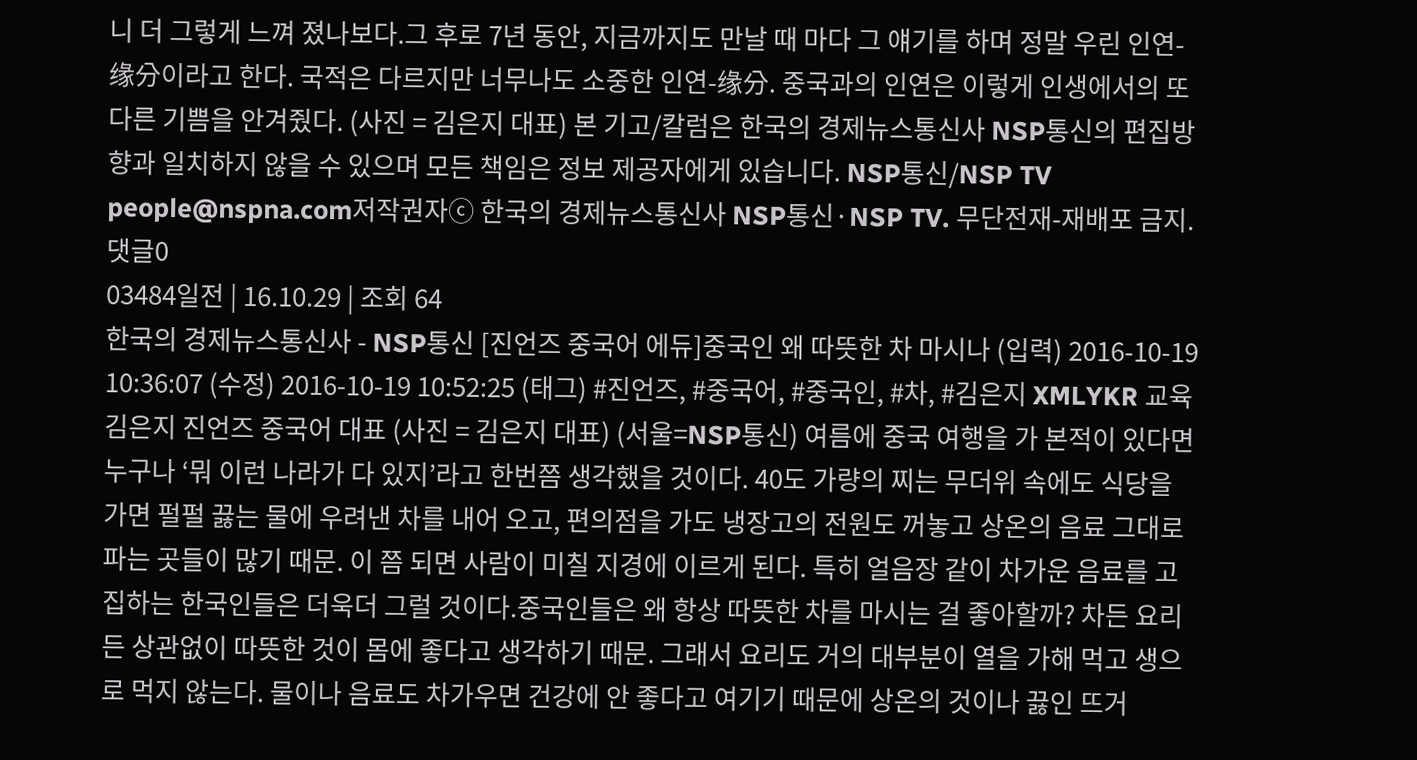니 더 그렇게 느껴 졌나보다.그 후로 7년 동안, 지금까지도 만날 때 마다 그 얘기를 하며 정말 우린 인연-缘分이라고 한다. 국적은 다르지만 너무나도 소중한 인연-缘分. 중국과의 인연은 이렇게 인생에서의 또 다른 기쁨을 안겨줬다. (사진 = 김은지 대표) 본 기고/칼럼은 한국의 경제뉴스통신사 NSP통신의 편집방향과 일치하지 않을 수 있으며 모든 책임은 정보 제공자에게 있습니다. NSP통신/NSP TV people@nspna.com저작권자ⓒ 한국의 경제뉴스통신사 NSP통신·NSP TV. 무단전재-재배포 금지.
댓글0
03484일전 | 16.10.29 | 조회 64
한국의 경제뉴스통신사 - NSP통신 [진언즈 중국어 에듀]중국인 왜 따뜻한 차 마시나 (입력) 2016-10-19 10:36:07 (수정) 2016-10-19 10:52:25 (태그) #진언즈, #중국어, #중국인, #차, #김은지 XMLYKR 교육 김은지 진언즈 중국어 대표 (사진 = 김은지 대표) (서울=NSP통신) 여름에 중국 여행을 가 본적이 있다면 누구나 ‘뭐 이런 나라가 다 있지’라고 한번쯤 생각했을 것이다. 40도 가량의 찌는 무더위 속에도 식당을 가면 펄펄 끓는 물에 우려낸 차를 내어 오고, 편의점을 가도 냉장고의 전원도 꺼놓고 상온의 음료 그대로 파는 곳들이 많기 때문. 이 쯤 되면 사람이 미칠 지경에 이르게 된다. 특히 얼음장 같이 차가운 음료를 고집하는 한국인들은 더욱더 그럴 것이다.중국인들은 왜 항상 따뜻한 차를 마시는 걸 좋아할까? 차든 요리든 상관없이 따뜻한 것이 몸에 좋다고 생각하기 때문. 그래서 요리도 거의 대부분이 열을 가해 먹고 생으로 먹지 않는다. 물이나 음료도 차가우면 건강에 안 좋다고 여기기 때문에 상온의 것이나 끓인 뜨거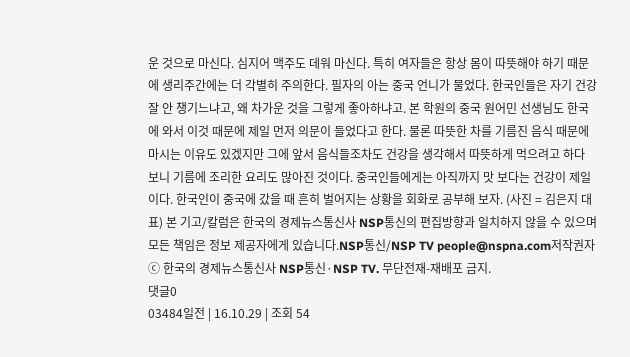운 것으로 마신다. 심지어 맥주도 데워 마신다. 특히 여자들은 항상 몸이 따뜻해야 하기 때문에 생리주간에는 더 각별히 주의한다. 필자의 아는 중국 언니가 물었다. 한국인들은 자기 건강 잘 안 챙기느냐고, 왜 차가운 것을 그렇게 좋아하냐고. 본 학원의 중국 원어민 선생님도 한국에 와서 이것 때문에 제일 먼저 의문이 들었다고 한다. 물론 따뜻한 차를 기름진 음식 때문에 마시는 이유도 있겠지만 그에 앞서 음식들조차도 건강을 생각해서 따뜻하게 먹으려고 하다 보니 기름에 조리한 요리도 많아진 것이다. 중국인들에게는 아직까지 맛 보다는 건강이 제일이다. 한국인이 중국에 갔을 때 흔히 벌어지는 상황을 회화로 공부해 보자. (사진 = 김은지 대표) 본 기고/칼럼은 한국의 경제뉴스통신사 NSP통신의 편집방향과 일치하지 않을 수 있으며 모든 책임은 정보 제공자에게 있습니다.NSP통신/NSP TV people@nspna.com저작권자ⓒ 한국의 경제뉴스통신사 NSP통신·NSP TV. 무단전재-재배포 금지.
댓글0
03484일전 | 16.10.29 | 조회 54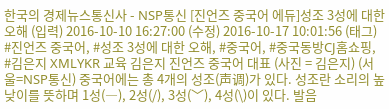한국의 경제뉴스통신사 - NSP통신 [진언즈 중국어 에듀]성조 3성에 대한 오해 (입력) 2016-10-10 16:27:00 (수정) 2016-10-17 10:01:56 (태그) #진언즈 중국어, #성조 3성에 대한 오해, #중국어, #중국동방CJ홈쇼핑, #김은지 XMLYKR 교육 김은지 진언즈 중국어 대표 (사진 = 김은지) (서울=NSP통신) 중국어에는 총 4개의 성조(声调)가 있다. 성조란 소리의 높낮이를 뜻하며 1성(―), 2성(/), 3성(﹀), 4성(\)이 있다. 발음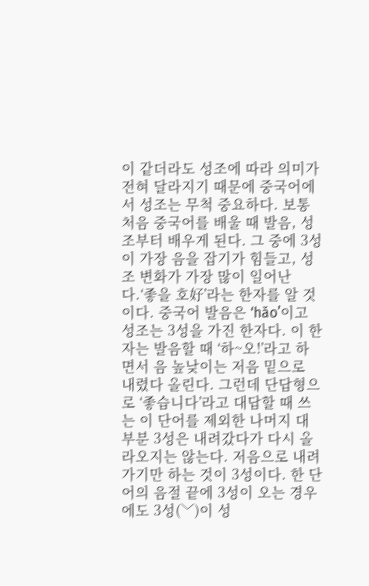이 같더라도 성조에 따라 의미가 전혀 달라지기 때문에 중국어에서 성조는 무척 중요하다. 보통 처음 중국어를 배울 때 발음, 성조부터 배우게 된다. 그 중에 3성이 가장 음을 잡기가 힘들고, 성조 변화가 가장 많이 일어난다.‘좋을 호好’라는 한자를 알 것이다. 중국어 발음은 ‘hǎo’이고 성조는 3성을 가진 한자다. 이 한자는 발음할 때 ‘하~오!’라고 하면서 음 높낮이는 저음 밑으로 내렸다 올린다. 그런데 단답형으로 ‘좋습니다’라고 대답할 때 쓰는 이 단어를 제외한 나머지 대부분 3성은 내려갔다가 다시 올라오지는 않는다. 저음으로 내려가기만 하는 것이 3성이다. 한 단어의 음절 끝에 3성이 오는 경우에도 3성(﹀)이 성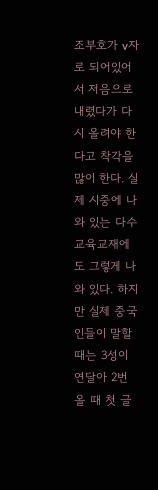조부호가 v자로 되어있어서 저음으로 내렸다가 다시 올려야 한다고 착각을 많이 한다. 실제 시중에 나와 있는 다수 교육교재에도 그렇게 나와 있다. 하지만 실제 중국인들이 말할 때는 3성이 연달아 2번 올 때 첫 글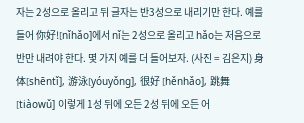자는 2성으로 올리고 뒤 글자는 반3성으로 내리기만 한다. 예를 들어 你好![nǐhǎo]에서 nǐ는 2성으로 올리고 hǎo는 저음으로 반만 내려야 한다. 몇 가지 예를 더 들어보자. (사진 = 김은지) 身体[shēntǐ], 游泳[yóuyǒng], 很好 [hěnhǎo], 跳舞[tiàowǔ] 이렇게 1성 뒤에 오든 2성 뒤에 오든 어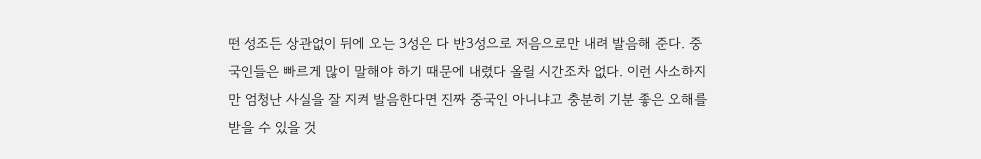떤 성조든 상관없이 뒤에 오는 3성은 다 반3성으로 저음으로만 내려 발음해 준다. 중국인들은 빠르게 많이 말해야 하기 때문에 내렸다 올릴 시간조차 없다. 이런 사소하지만 엄청난 사실을 잘 지켜 발음한다면 진짜 중국인 아니냐고 충분히 기분 좋은 오해를 받을 수 있을 것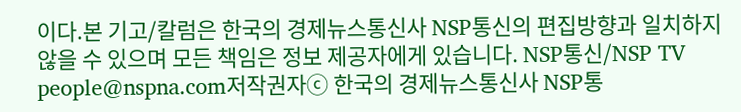이다.본 기고/칼럼은 한국의 경제뉴스통신사 NSP통신의 편집방향과 일치하지 않을 수 있으며 모든 책임은 정보 제공자에게 있습니다. NSP통신/NSP TV people@nspna.com저작권자ⓒ 한국의 경제뉴스통신사 NSP통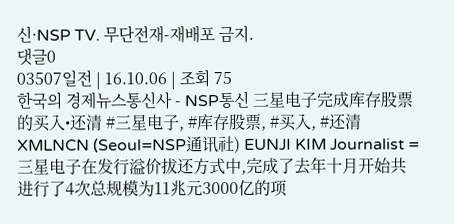신·NSP TV. 무단전재-재배포 금지.
댓글0
03507일전 | 16.10.06 | 조회 75
한국의 경제뉴스통신사 - NSP통신 三星电子完成库存股票的买入•还清 #三星电子, #库存股票, #买入, #还清 XMLNCN (Seoul=NSP通讯社) EUNJI KIM Journalist = 三星电子在发行溢价拔还方式中,完成了去年十月开始共进行了4次总规模为11兆元3000亿的项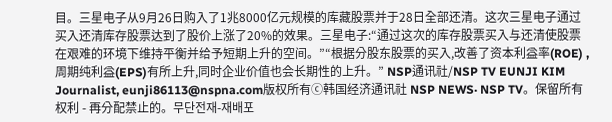目。三星电子从9月26日购入了1兆8000亿元规模的库藏股票并于28日全部还清。这次三星电子通过买入还清库存股票达到了股价上涨了20%的效果。三星电子:“通过这次的库存股票买入与还清使股票在艰难的环境下维持平衡并给予短期上升的空间。”“根据分股东股票的买入,改善了资本利益率(ROE) ,周期纯利益(EPS)有所上升,同时企业价值也会长期性的上升。” NSP通讯社/NSP TV EUNJI KIM Journalist, eunji86113@nspna.com版权所有ⓒ韩国经济通讯社 NSP NEWS· NSP TV。保留所有权利 - 再分配禁止的。무단전재-재배포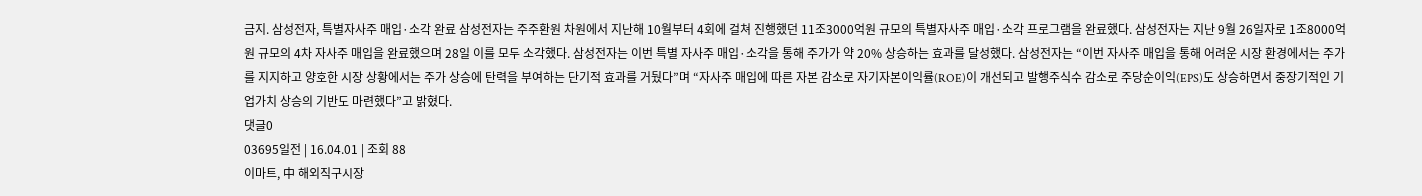금지. 삼성전자, 특별자사주 매입·소각 완료 삼성전자는 주주환원 차원에서 지난해 10월부터 4회에 걸쳐 진행했던 11조3000억원 규모의 특별자사주 매입·소각 프로그램을 완료했다. 삼성전자는 지난 9월 26일자로 1조8000억원 규모의 4차 자사주 매입을 완료했으며 28일 이를 모두 소각했다. 삼성전자는 이번 특별 자사주 매입·소각을 통해 주가가 약 20% 상승하는 효과를 달성했다. 삼성전자는 “이번 자사주 매입을 통해 어려운 시장 환경에서는 주가를 지지하고 양호한 시장 상황에서는 주가 상승에 탄력을 부여하는 단기적 효과를 거뒀다”며 “자사주 매입에 따른 자본 감소로 자기자본이익률(ROE)이 개선되고 발행주식수 감소로 주당순이익(EPS)도 상승하면서 중장기적인 기업가치 상승의 기반도 마련했다”고 밝혔다.
댓글0
03695일전 | 16.04.01 | 조회 88
이마트, 中 해외직구시장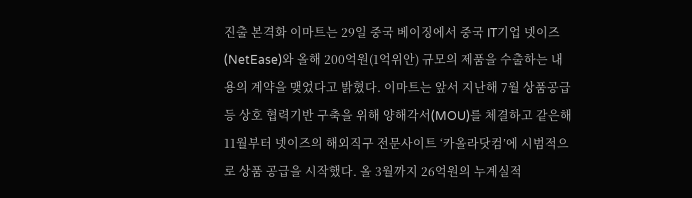진출 본격화 이마트는 29일 중국 베이징에서 중국 IT기업 넷이즈(NetEase)와 올해 200억원(1억위안) 규모의 제품을 수출하는 내용의 계약을 맺었다고 밝혔다. 이마트는 앞서 지난해 7월 상품공급 등 상호 협력기반 구축을 위해 양해각서(MOU)를 체결하고 같은해 11월부터 넷이즈의 해외직구 전문사이트 ‘카올라닷컴’에 시범적으로 상품 공급을 시작했다. 올 3월까지 26억원의 누계실적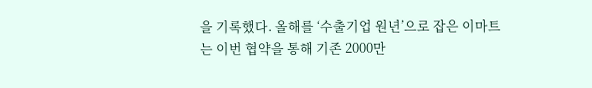을 기록했다. 올해를 ‘수출기업 원년’으로 잡은 이마트는 이번 협약을 통해 기존 2000만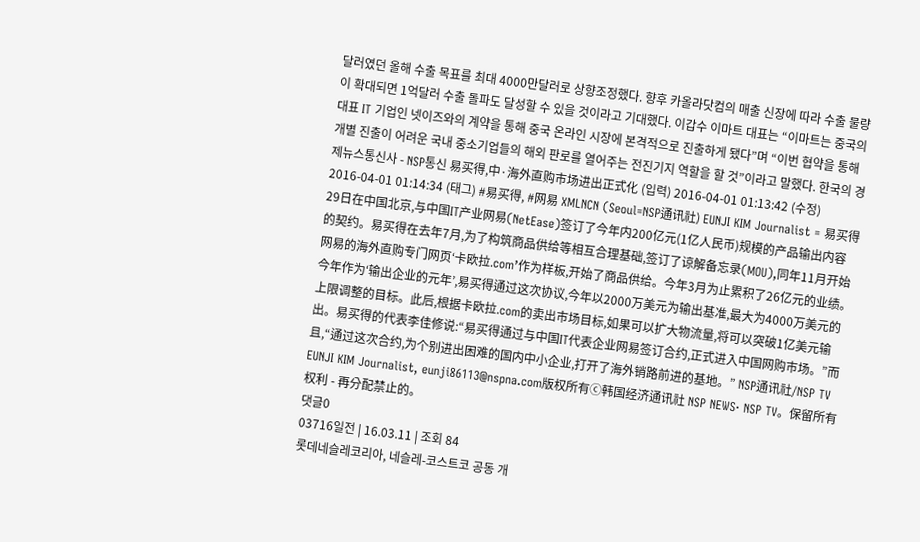달러였던 올해 수출 목표를 최대 4000만달러로 상향조정했다. 향후 카올라닷컴의 매출 신장에 따라 수출 물량이 확대되면 1억달러 수출 돌파도 달성할 수 있을 것이라고 기대했다. 이갑수 이마트 대표는 “이마트는 중국의 대표 IT 기업인 넷이즈와의 계약을 통해 중국 온라인 시장에 본격적으로 진출하게 됐다”며 “이번 협약을 통해 개별 진출이 어려운 국내 중소기업들의 해외 판로를 열어주는 전진기지 역할을 할 것”이라고 말했다. 한국의 경제뉴스통신사 - NSP통신 易买得,中·海外直购市场进出正式化 (입력) 2016-04-01 01:13:42 (수정) 2016-04-01 01:14:34 (태그) #易买得, #网易 XMLNCN (Seoul=NSP通讯社) EUNJI KIM Journalist = 易买得29日在中国北京,与中国IT产业网易(NetEase)签订了今年内200亿元(1亿人民币)规模的产品输出内容的契约。易买得在去年7月,为了构筑商品供给等相互合理基础,签订了谅解备忘录(MOU),同年11月开始网易的海外直购专门网页‘卡欧拉.com’作为样板,开始了商品供给。今年3月为止累积了26亿元的业绩。今年作为‘输出企业的元年’,易买得通过这次协议,今年以2000万美元为输出基准,最大为4000万美元的上限调整的目标。此后,根据卡欧拉.com的卖出市场目标,如果可以扩大物流量,将可以突破1亿美元输出。易买得的代表李佳修说:“易买得通过与中国IT代表企业网易签订合约,正式进入中国网购市场。”而且,“通过这次合约,为个别进出困难的国内中小企业,打开了海外销路前进的基地。” NSP通讯社/NSP TV EUNJI KIM Journalist, eunji86113@nspna.com版权所有ⓒ韩国经济通讯社 NSP NEWS· NSP TV。保留所有权利 - 再分配禁止的。
댓글0
03716일전 | 16.03.11 | 조회 84
롯데네슬레코리아, 네슬레-코스트코 공동 개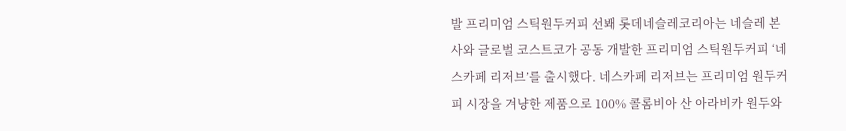발 프리미엄 스틱원두커피 선봬 롯데네슬레코리아는 네슬레 본사와 글로벌 코스트코가 공동 개발한 프리미엄 스틱원두커피 ‘네스카페 리저브’를 출시했다. 네스카페 리저브는 프리미엄 원두커피 시장을 겨냥한 제품으로 100% 콜롬비아 산 아라비카 원두와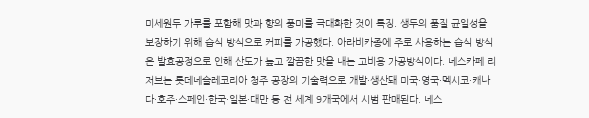미세원두 가루를 포함해 맛과 향의 풍미를 극대화한 것이 특징. 생두의 품질 균일성을 보장하기 위해 습식 방식으로 커피를 가공했다. 아라비카종에 주로 사용하는 습식 방식은 발효공정으로 인해 산도가 높고 깔끔한 맛을 내는 고비용 가공방식이다. 네스카페 리저브는 롯데네슬레코리아 청주 공장의 기술력으로 개발·생산돼 미국·영국·멕시코·캐나다·호주·스페인·한국·일본·대만 등 전 세계 9개국에서 시범 판매된다. 네스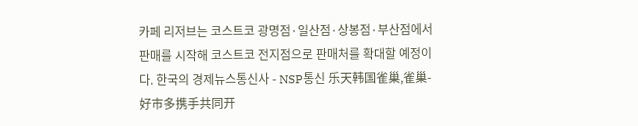카페 리저브는 코스트코 광명점·일산점·상봉점·부산점에서 판매를 시작해 코스트코 전지점으로 판매처를 확대할 예정이다. 한국의 경제뉴스통신사 - NSP통신 乐天韩国雀巢,雀巢-好市多携手共同开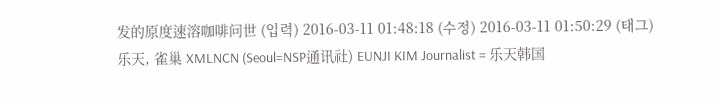发的原度速溶咖啡问世 (입력) 2016-03-11 01:48:18 (수정) 2016-03-11 01:50:29 (태그) 乐天, 雀巢 XMLNCN (Seoul=NSP通讯社) EUNJI KIM Journalist = 乐天韩国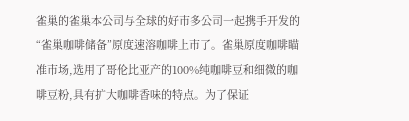雀巢的雀巢本公司与全球的好市多公司一起携手开发的“雀巢咖啡储备”原度速溶咖啡上市了。雀巢原度咖啡瞄准市场,选用了哥伦比亚产的100%纯咖啡豆和细微的咖啡豆粉,具有扩大咖啡香味的特点。为了保证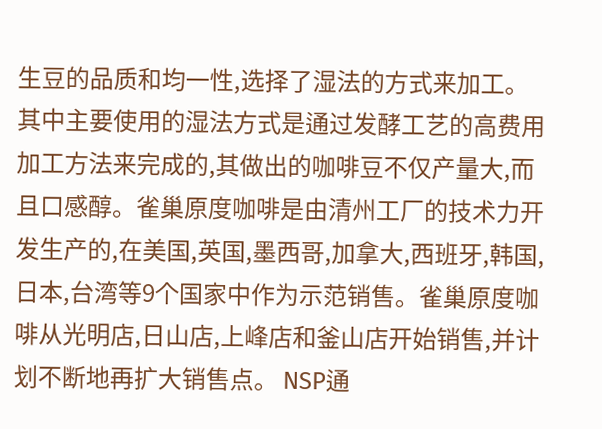生豆的品质和均一性,选择了湿法的方式来加工。其中主要使用的湿法方式是通过发酵工艺的高费用加工方法来完成的,其做出的咖啡豆不仅产量大,而且口感醇。雀巢原度咖啡是由清州工厂的技术力开发生产的,在美国,英国,墨西哥,加拿大,西班牙,韩国,日本,台湾等9个国家中作为示范销售。雀巢原度咖啡从光明店,日山店,上峰店和釜山店开始销售,并计划不断地再扩大销售点。 NSP通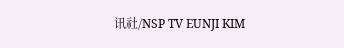讯社/NSP TV EUNJI KIM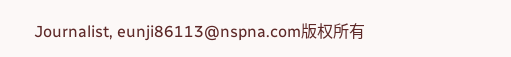Journalist, eunji86113@nspna.com版权所有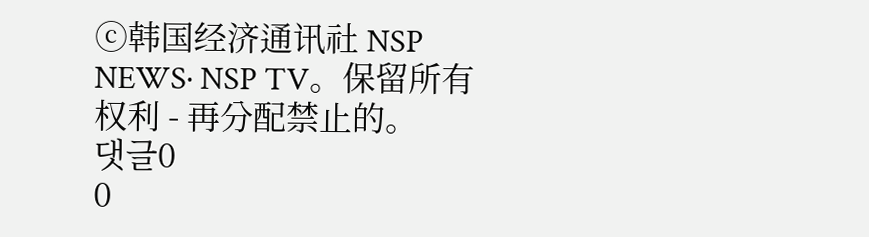ⓒ韩国经济通讯社 NSP NEWS· NSP TV。保留所有权利 - 再分配禁止的。
댓글0
0